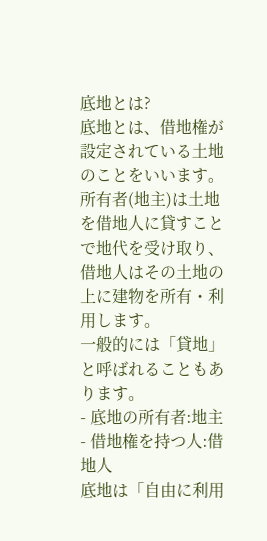底地とは?
底地とは、借地権が設定されている土地のことをいいます。
所有者(地主)は土地を借地人に貸すことで地代を受け取り、借地人はその土地の上に建物を所有・利用します。
一般的には「貸地」と呼ばれることもあります。
- 底地の所有者:地主
- 借地権を持つ人:借地人
底地は「自由に利用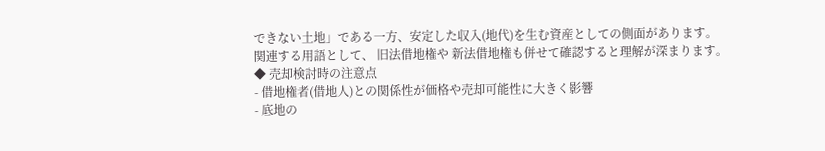できない土地」である一方、安定した収入(地代)を生む資産としての側面があります。
関連する用語として、 旧法借地権や 新法借地権も併せて確認すると理解が深まります。
◆ 売却検討時の注意点
- 借地権者(借地人)との関係性が価格や売却可能性に大きく影響
- 底地の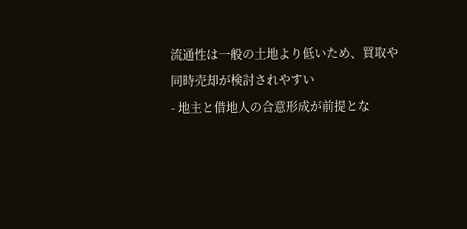流通性は一般の土地より低いため、買取や同時売却が検討されやすい
- 地主と借地人の合意形成が前提とな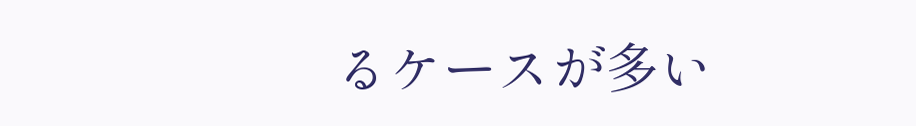るケースが多い